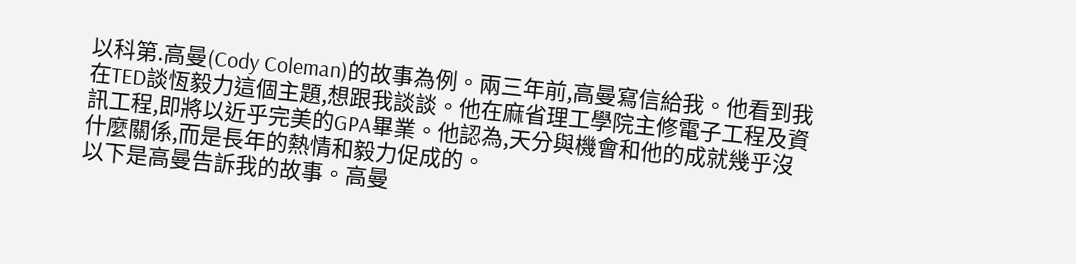以科第.高曼(Cody Coleman)的故事為例。兩三年前,高曼寫信給我。他看到我在TED談恆毅力這個主題,想跟我談談。他在麻省理工學院主修電子工程及資訊工程,即將以近乎完美的GPA畢業。他認為,天分與機會和他的成就幾乎沒什麼關係,而是長年的熱情和毅力促成的。
以下是高曼告訴我的故事。高曼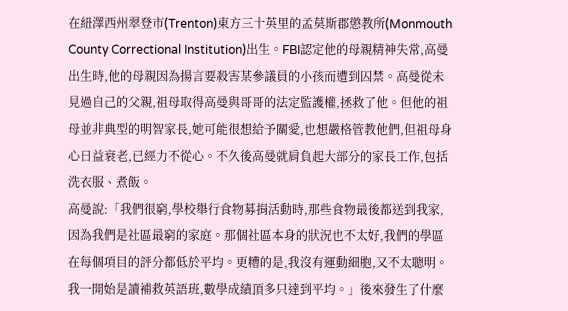在紐澤西州翠登市(Trenton)東方三十英里的孟莫斯郡懲教所(Monmouth County Correctional Institution)出生。FBI認定他的母親精神失常,高曼出生時,他的母親因為揚言要殺害某參議員的小孩而遭到囚禁。高曼從未見過自己的父親,祖母取得高曼與哥哥的法定監護權,拯救了他。但他的祖母並非典型的明智家長,她可能很想給予關愛,也想嚴格管教他們,但祖母身心日益衰老,已經力不從心。不久後高曼就肩負起大部分的家長工作,包括洗衣服、煮飯。
高曼說:「我們很窮,學校舉行食物募捐活動時,那些食物最後都送到我家,因為我們是社區最窮的家庭。那個社區本身的狀況也不太好,我們的學區在每個項目的評分都低於平均。更糟的是,我沒有運動細胞,又不太聰明。我一開始是讀補救英語班,數學成績頂多只達到平均。」後來發生了什麼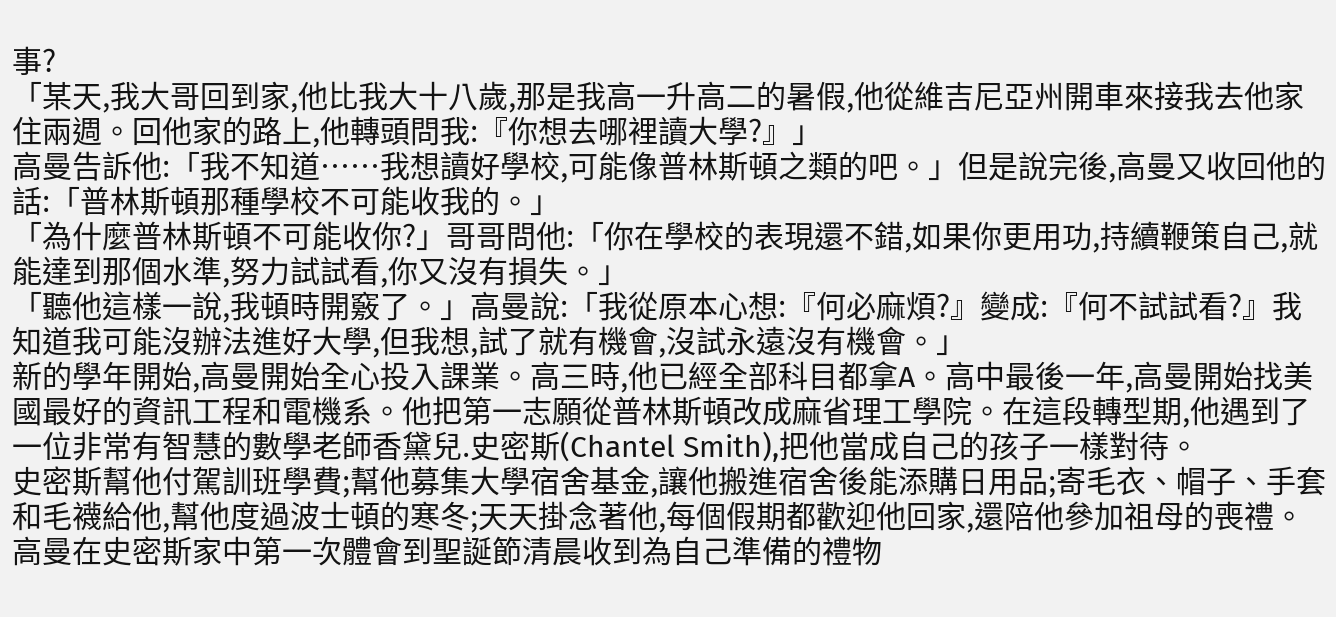事?
「某天,我大哥回到家,他比我大十八歲,那是我高一升高二的暑假,他從維吉尼亞州開車來接我去他家住兩週。回他家的路上,他轉頭問我:『你想去哪裡讀大學?』」
高曼告訴他:「我不知道⋯⋯我想讀好學校,可能像普林斯頓之類的吧。」但是說完後,高曼又收回他的話:「普林斯頓那種學校不可能收我的。」
「為什麼普林斯頓不可能收你?」哥哥問他:「你在學校的表現還不錯,如果你更用功,持續鞭策自己,就能達到那個水準,努力試試看,你又沒有損失。」
「聽他這樣一說,我頓時開竅了。」高曼說:「我從原本心想:『何必麻煩?』變成:『何不試試看?』我知道我可能沒辦法進好大學,但我想,試了就有機會,沒試永遠沒有機會。」
新的學年開始,高曼開始全心投入課業。高三時,他已經全部科目都拿A。高中最後一年,高曼開始找美國最好的資訊工程和電機系。他把第一志願從普林斯頓改成麻省理工學院。在這段轉型期,他遇到了一位非常有智慧的數學老師香黛兒.史密斯(Chantel Smith),把他當成自己的孩子一樣對待。
史密斯幫他付駕訓班學費;幫他募集大學宿舍基金,讓他搬進宿舍後能添購日用品;寄毛衣、帽子、手套和毛襪給他,幫他度過波士頓的寒冬;天天掛念著他,每個假期都歡迎他回家,還陪他參加祖母的喪禮。高曼在史密斯家中第一次體會到聖誕節清晨收到為自己準備的禮物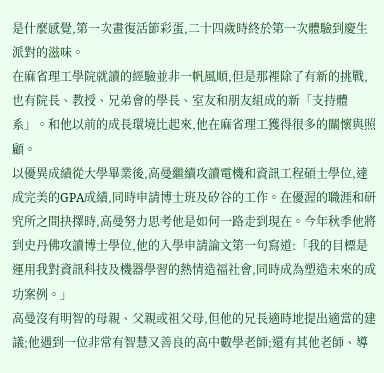是什麼感覺,第一次畫復活節彩蛋,二十四歲時終於第一次體驗到慶生派對的滋味。
在麻省理工學院就讀的經驗並非一帆風順,但是那裡除了有新的挑戰,也有院長、教授、兄弟會的學長、室友和朋友組成的新「支持體系」。和他以前的成長環境比起來,他在麻省理工獲得很多的關懷與照顧。
以優異成績從大學畢業後,高曼繼續攻讀電機和資訊工程碩士學位,達成完美的GPA成績,同時申請博士班及矽谷的工作。在優渥的職涯和研究所之間抉擇時,高曼努力思考他是如何一路走到現在。今年秋季他將到史丹佛攻讀博士學位,他的入學申請論文第一句寫道:「我的目標是運用我對資訊科技及機器學習的熱情造福社會,同時成為塑造未來的成功案例。」
高曼沒有明智的母親、父親或祖父母,但他的兄長適時地提出適當的建議;他遇到一位非常有智慧又善良的高中數學老師;還有其他老師、導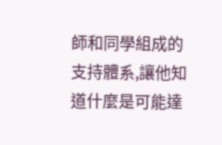師和同學組成的支持體系,讓他知道什麼是可能達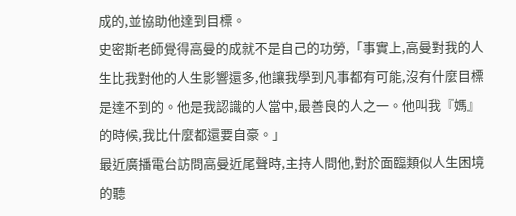成的,並協助他達到目標。
史密斯老師覺得高曼的成就不是自己的功勞,「事實上,高曼對我的人生比我對他的人生影響還多,他讓我學到凡事都有可能,沒有什麼目標是達不到的。他是我認識的人當中,最善良的人之一。他叫我『媽』的時候,我比什麼都還要自豪。」
最近廣播電台訪問高曼近尾聲時,主持人問他,對於面臨類似人生困境的聽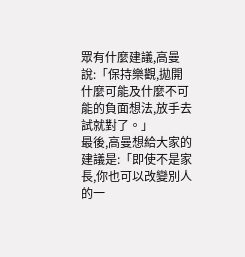眾有什麼建議,高曼說:「保持樂觀,拋開什麼可能及什麼不可能的負面想法,放手去試就對了。」
最後,高曼想給大家的建議是:「即使不是家長,你也可以改變別人的一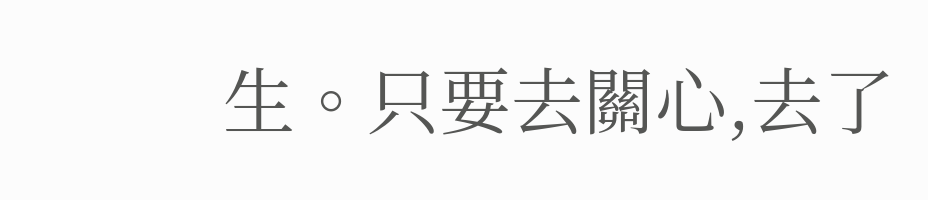生。只要去關心,去了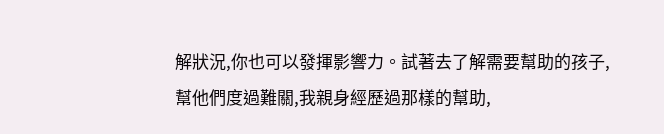解狀況,你也可以發揮影響力。試著去了解需要幫助的孩子,幫他們度過難關,我親身經歷過那樣的幫助,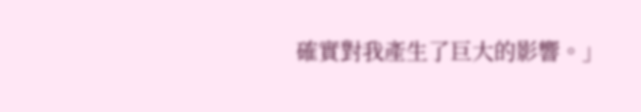確實對我產生了巨大的影響。」